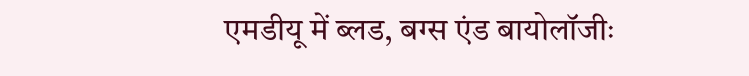एमडीयू में ब्लड, बग्स एंड बायोलॉजीः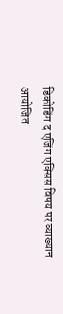डिकोडिंग द एजिंग एक्सिस विषय पर व्याख्यान आयोजित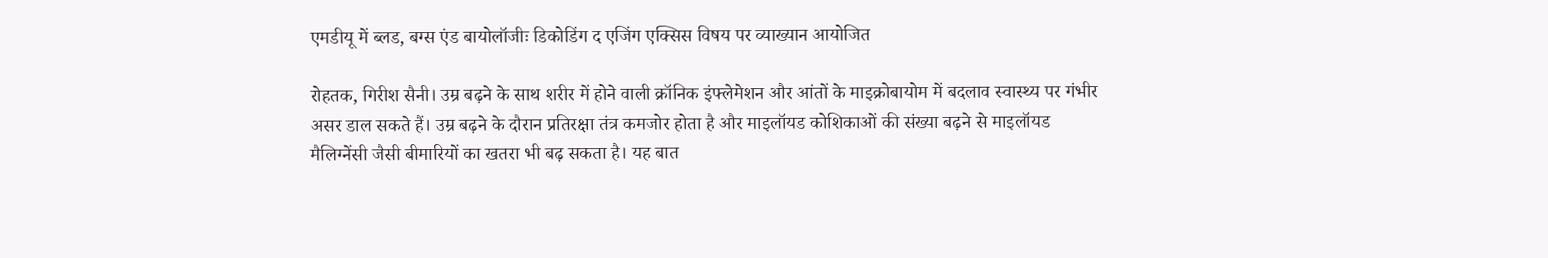एमडीयू में ब्लड, बग्स एंड बायोलॉजीः डिकोडिंग द एजिंग एक्सिस विषय पर व्याख्यान आयोजित

रोहतक, गिरीश सैनी। उम्र बढ़ने के साथ शरीर में होने वाली क्रॉनिक इंफ्लेमेशन और आंतों के माइक्रोबायोम में बदलाव स्वास्थ्य पर गंभीर असर डाल सकते हैं। उम्र बढ़ने के दौरान प्रतिरक्षा तंत्र कमजोर होता है और माइलॉयड कोशिकाओं की संख्या बढ़ने से माइलॉयड मैलिग्नेंसी जैसी बीमारियों का खतरा भी बढ़ सकता है। यह बात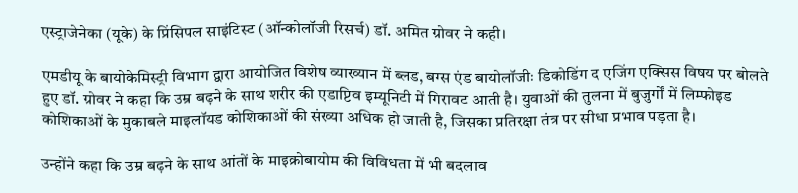एस्ट्राजेनेका (यूके) के प्रिंसिपल साइंटिस्ट (ऑन्कोलॉजी रिसर्च) डॉ. अमित ग्रोवर ने कही।

एमडीयू के बायोकेमिस्ट्री विभाग द्वारा आयोजित विशेष व्याख्यान में ब्लड, बग्स एंड बायोलॉजीः डिकोडिंग द एजिंग एक्सिस विषय पर बोलते हुए डॉ. ग्रोवर ने कहा कि उम्र बढ़ने के साथ शरीर की एडाप्टिव इम्यूनिटी में गिरावट आती है। युवाओं की तुलना में बुजुर्गों में लिम्फोइड कोशिकाओं के मुकाबले माइलॉयड कोशिकाओं की संख्या अधिक हो जाती है, जिसका प्रतिरक्षा तंत्र पर सीधा प्रभाव पड़ता है।

उन्होंने कहा कि उम्र बढ़ने के साथ आंतों के माइक्रोबायोम की विविधता में भी बदलाव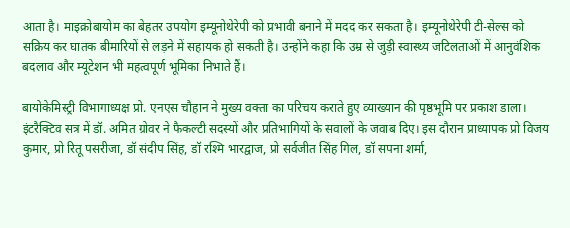आता है। माइक्रोबायोम का बेहतर उपयोग इम्यूनोथेरेपी को प्रभावी बनाने में मदद कर सकता है। इम्यूनोथेरेपी टी-सेल्स को सक्रिय कर घातक बीमारियों से लड़ने में सहायक हो सकती है। उन्होंने कहा कि उम्र से जुड़ी स्वास्थ्य जटिलताओं में आनुवंशिक बदलाव और म्यूटेशन भी महत्वपूर्ण भूमिका निभाते हैं।

बायोकेमिस्ट्री विभागाध्यक्ष प्रो. एनएस चौहान ने मुख्य वक्ता का परिचय कराते हुए व्याख्यान की पृष्ठभूमि पर प्रकाश डाला। इंटरैक्टिव सत्र में डॉ. अमित ग्रोवर ने फैकल्टी सदस्यों और प्रतिभागियों के सवालों के जवाब दिए। इस दौरान प्राध्यापक प्रो विजय कुमार, प्रो रितू पसरीजा, डॉ संदीप सिंह, डॉ रश्मि भारद्वाज, प्रो सर्वजीत सिंह गिल, डॉ सपना शर्मा,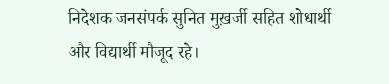निदेशक जनसंपर्क सुनित मुख़र्जी सहित शोधार्थी और विद्यार्थी मौजूद रहे।